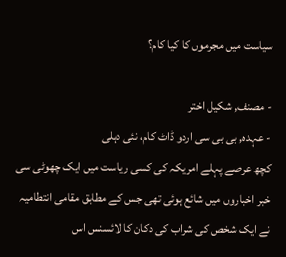سیاست میں مجرموں کا کیا کام؟

- مصنف, شکیل اختر
- عہدہ, بی بی سی اردو ڈاٹ کام، نئی دہلی
کچھ عرصے پہلے امریکہ کی کسی ریاست میں ایک چھوٹی سی خبر اخباروں میں شائع ہوئی تھی جس کے مطابق مقامی انتطامیہ نے ایک شخص کی شراب کی دکان کا لائسنس اس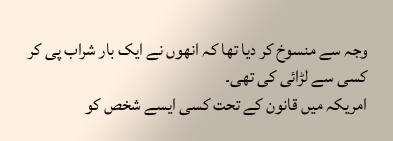وجہ سے منسوخ کر دیا تھا کہ انھوں نے ایک بار شراب پی کر کسی سے لڑائی کی تھی۔
امریکہ میں قانون کے تحت کسی ایسے شخص کو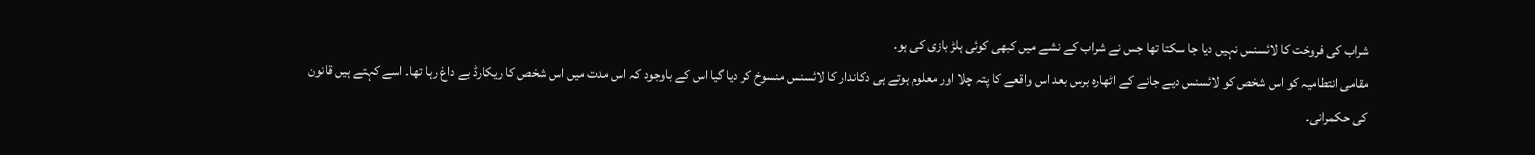شراب کی فروخت کا لائسنس نہیں دیا جا سکتا تھا جس نے شراب کے نشے میں کبھی کوئی ہلڑ بازی کی ہو۔
مقامی انتطامیہ کو اس شخص کو لائسنس دیے جانے کے اٹھارہ برس بعد اس واقعے کا پتہ چلا اور معلوم ہوتے ہی دکاندار کا لائسنس منسوخ کر دیا گیا اس کے باوجود کہ اس مدت میں اس شخص کا ریکارڈ بے داغ رہا تھا۔ اسے کہتے ہیں قانون کی حکمرانی۔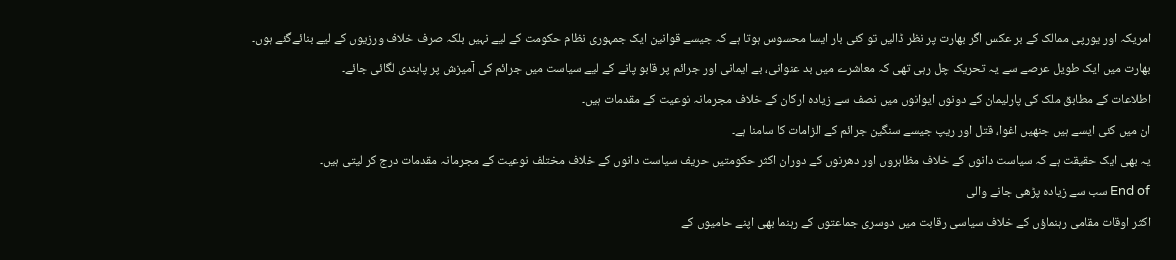امریکہ اور یورپی ممالک کے بر عکس اگر بھارت پر نظر ڈالیں تو کئی بار ایسا محسوس ہوتا ہے کہ جیسے قوانین ایک جمہوری نظام حکومت کے لیے نہیں بلکہ صرف خلاف ورزیوں کے لیے بنائےگئے ہوں۔
بھارت میں ایک طویل عرصے سے یہ تحریک چل رہی تھی کہ معاشرے میں بد عنوانی، بے ایمانی اور جرائم پر قابو پانے کے لیے سیاست میں جرائم کی آمیزش پر پابندی لگائی جائے۔
اطلاعات کے مطابق ملک کی پارلیمان کے دونوں ایوانوں میں نصف سے زیادہ ارکان کے خلاف مجرمانہ نوعیت کے مقدمات ہیں۔
ان میں کئی ایسے ہیں جنھیں اغوا، قتل اور ریپ جیسے سنگین جرائم کے الزامات کا سامنا ہے۔
یہ بھی ایک حقیقت ہے کہ سیاست دانوں کے خلاف مظاہروں اور دھرنوں کے دوران اکثر حکومتیں حریف سیاست دانوں کے خلاف مختلف نوعیت کے مجرمانہ مقدمات درج کر لیتی ہیں۔
End of سب سے زیادہ پڑھی جانے والی
اکثر اوقات مقامی رہنماؤں کے خلاف سیاسی رقابت میں دوسری جماعتوں کے رہنما بھی اپنے حامیوں کے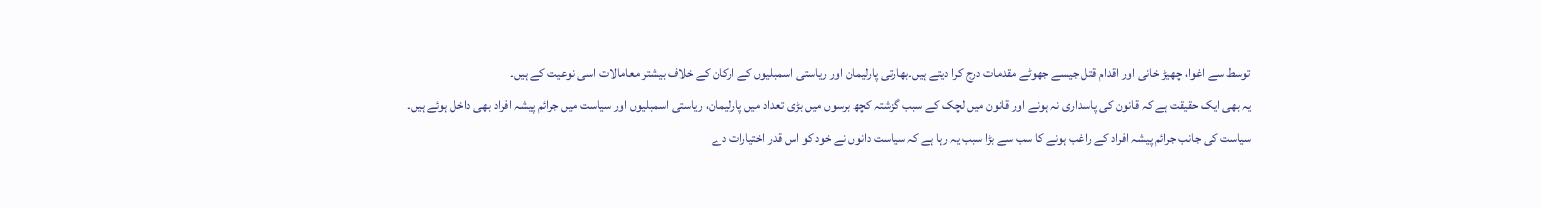توسط سے اغوا، چھیڑ خانی اور اقدام قتل جیسے جھوٹے مقدمات درج کرا دیتے ہیں۔بھارتی پارلیمان اور ریاستی اسمبلیوں کے ارکان کے خلاف بیشتر معامالات اسی نوعیت کے ہیں۔
یہ بھی ایک حقیقت ہے کہ قانون کی پاسداری نہ ہونے اور قانون میں لچک کے سبب گزشتہ کچھ برسوں میں بڑی تعداد میں پارلیمان، ریاستی اسمبلیوں اور سیاست میں جرائم پیشہ افراد بھی داخل ہوئے ہیں۔
سیاست کی جانب جرائم پیشہ افراد کے راغب ہونے کا سب سے بڑا سبب یہ رہا ہے کہ سیاست دانوں نے خود کو اس قدر اختیارات دے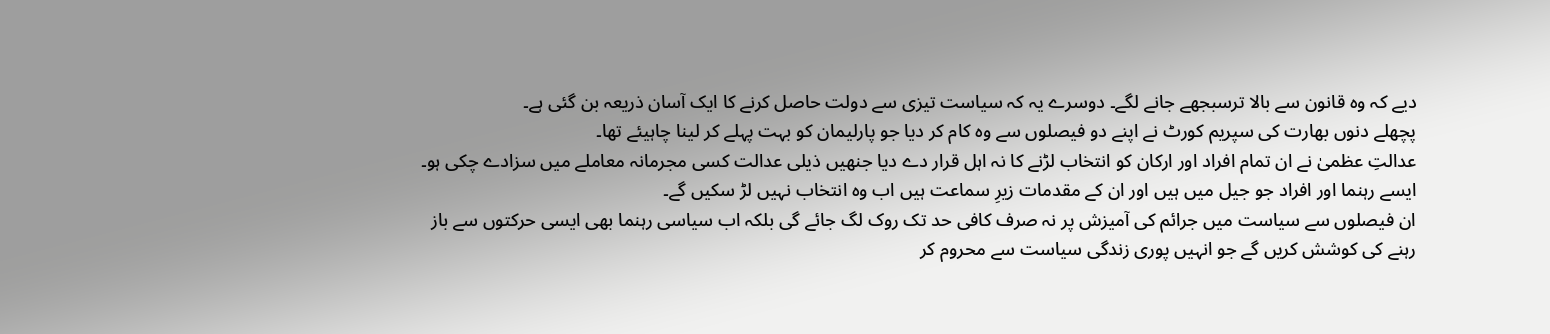دیے کہ وہ قانون سے بالا ترسبجھے جانے لگے۔ دوسرے یہ کہ سیاست تیزی سے دولت حاصل کرنے کا ایک آسان ذریعہ بن گئی ہے۔
پچھلے دنوں بھارت کی سپریم کورٹ نے اپنے دو فیصلوں سے وہ کام کر دیا جو پارلیمان کو بہت پہلے کر لینا چاہیئے تھا۔
عدالتِ عظمیٰ نے ان تمام افراد اور ارکان کو انتخاب لڑنے کا نہ اہل قرار دے دیا جنھیں ذیلی عدالت کسی مجرمانہ معاملے میں سزادے چکی ہو۔ ایسے رہنما اور افراد جو جیل میں ہیں اور ان کے مقدمات زیرِ سماعت ہیں اب وہ انتخاب نہیں لڑ سکیں گے۔
ان فیصلوں سے سیاست میں جرائم کی آمیزش پر نہ صرف کافی حد تک روک لگ جائے گی بلکہ اب سیاسی رہنما بھی ایسی حرکتوں سے باز رہنے کی کوشش کریں گے جو انہیں پوری زندگی سیاست سے محروم کر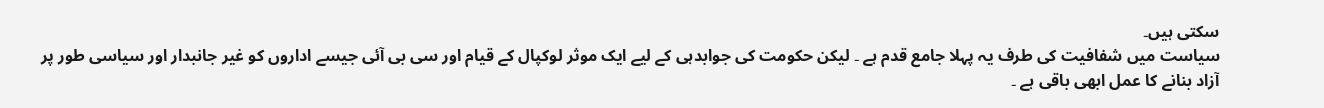سکتی ہیں۔
سیاست میں شفافیت کی طرف یہ پہلا جامع قدم ہے ۔ لیکن حکومت کی جوابدہی کے لیے ایک موثر لوکپال کے قیام اور سی بی آئی جیسے اداروں کو غیر جانبدار اور سیاسی طور پر آزاد بنانے کا عمل ابھی باقی ہے ۔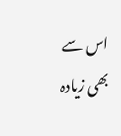اس سے بھی زیادہ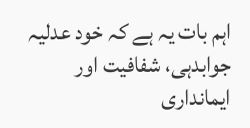اہم بات یہ ہے کہ خود عدلیہ جوابدہی، شفافیت اور ایمانداری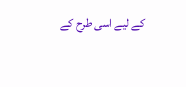کے لیے اسی طرح کے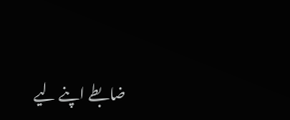ضابطے اپنے لیے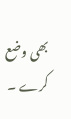بھی وضع کرے ۔